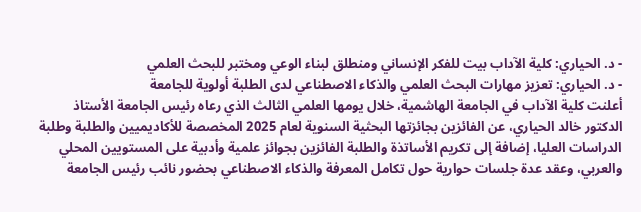- د. الحياري: كلية الآداب بيت للفكر الإنساني ومنطلق لبناء الوعي ومختبر للبحث العلمي
- د. الحياري: تعزيز مهارات البحث العلمي والذكاء الاصطناعي لدى الطلبة أولوية للجامعة
أعلنت كلية الآداب في الجامعة الهاشمية، خلال يومها العلمي الثالث الذي رعاه رئيس الجامعة الأستاذ الدكتور خالد الحياري، عن الفائزين بجائزتها البحثية السنوية لعام 2025 المخصصة للأكاديميين والطلبة وطلبة الدراسات العليا، إضافة إلى تكريم الأساتذة والطلبة الفائزين بجوائز علمية وأدبية على المستويين المحلي والعربي، وعقد عدة جلسات حوارية حول تكامل المعرفة والذكاء الاصطناعي بحضور نائب رئيس الجامعة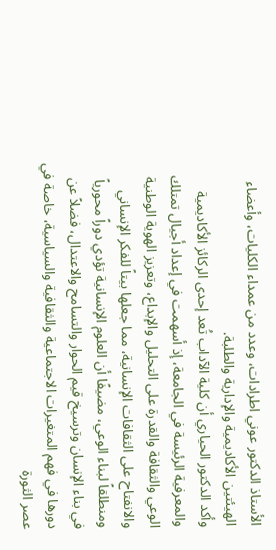الأستاذ الدكتور عوني اطرادات، وعدد من عمداء الكليات، وأعضاء الهيئتين الأكاديمية والإدارية والطلبة.
وأكد الدكتور الحياري أن كلية الآداب تُعد إحدى الركائز الأكاديمية والمعرفية الرئيسة في الجامعة، إذ أسهمت في إعداد أجيال تمتلك الوعي والثقافة والقدرة على التحليل والإبداع، وتعزيز الهوية الوطنية والانفتاح على الثقافات الإنسانية، مما جعلها بيتاً للفكر الإنساني ومنطلقاً لبناء الوعي، مضيفًا أن العلوم الإنسانية تؤدي دوراً محورياً في بناء الإنسان وترسيخ قيم الحوار والتسامح والاعتدال، فضلاً عن دورها في فهم المتغيرات الاجتماعية والثقافية والسياسية، خاصة في عصر الثورة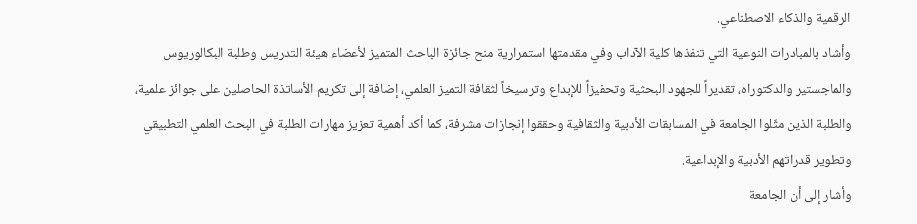الرقمية والذكاء الاصطناعي.
وأشاد بالمبادرات النوعية التي تنفذها كلية الآداب وفي مقدمتها استمرارية منح جائزة الباحث المتميز لأعضاء هيئة التدريس وطلبة البكالوريوس والماجستير والدكتوراه، تقديراً للجهود البحثية وتحفيزاً للإبداع وترسيخاً لثقافة التميز العلمي، إضافة إلى تكريم الأساتذة الحاصلين على جوائز علمية، والطلبة الذين مثّلوا الجامعة في المسابقات الأدبية والثقافية وحققوا إنجازات مشرفة، كما أكد أهمية تعزيز مهارات الطلبة في البحث العلمي التطبيقي وتطوير قدراتهم الأدبية والإبداعية.
وأشار إلى أن الجامعة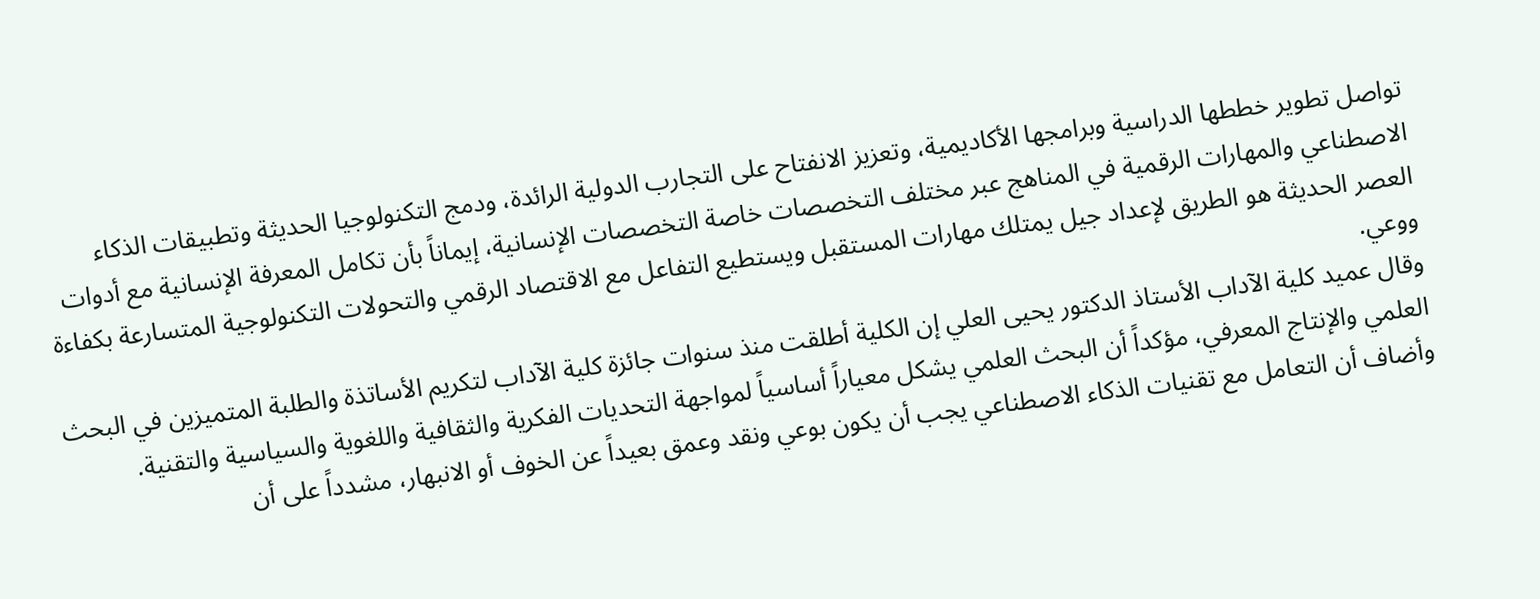تواصل تطوير خططها الدراسية وبرامجها الأكاديمية، وتعزيز الانفتاح على التجارب الدولية الرائدة، ودمج التكنولوجيا الحديثة وتطبيقات الذكاء الاصطناعي والمهارات الرقمية في المناهج عبر مختلف التخصصات خاصة التخصصات الإنسانية، إيماناً بأن تكامل المعرفة الإنسانية مع أدوات العصر الحديثة هو الطريق لإعداد جيل يمتلك مهارات المستقبل ويستطيع التفاعل مع الاقتصاد الرقمي والتحولات التكنولوجية المتسارعة بكفاءة ووعي.
وقال عميد كلية الآداب الأستاذ الدكتور يحيى العلي إن الكلية أطلقت منذ سنوات جائزة كلية الآداب لتكريم الأساتذة والطلبة المتميزين في البحث العلمي والإنتاج المعرفي، مؤكداً أن البحث العلمي يشكل معياراً أساسياً لمواجهة التحديات الفكرية والثقافية واللغوية والسياسية والتقنية.
وأضاف أن التعامل مع تقنيات الذكاء الاصطناعي يجب أن يكون بوعي ونقد وعمق بعيداً عن الخوف أو الانبهار، مشدداً على أن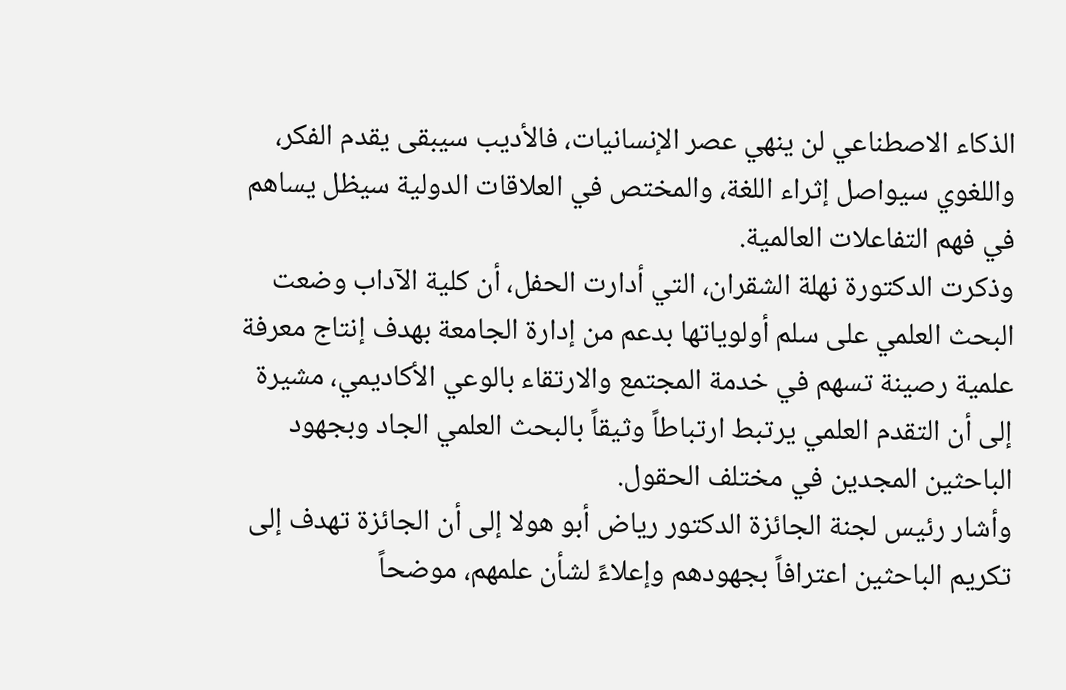الذكاء الاصطناعي لن ينهي عصر الإنسانيات، فالأديب سيبقى يقدم الفكر، واللغوي سيواصل إثراء اللغة، والمختص في العلاقات الدولية سيظل يساهم في فهم التفاعلات العالمية.
وذكرت الدكتورة نهلة الشقران، التي أدارت الحفل، أن كلية الآداب وضعت البحث العلمي على سلم أولوياتها بدعم من إدارة الجامعة بهدف إنتاج معرفة علمية رصينة تسهم في خدمة المجتمع والارتقاء بالوعي الأكاديمي، مشيرة إلى أن التقدم العلمي يرتبط ارتباطاً وثيقاً بالبحث العلمي الجاد وبجهود الباحثين المجدين في مختلف الحقول.
وأشار رئيس لجنة الجائزة الدكتور رياض أبو هولا إلى أن الجائزة تهدف إلى تكريم الباحثين اعترافاً بجهودهم وإعلاءً لشأن علمهم، موضحاً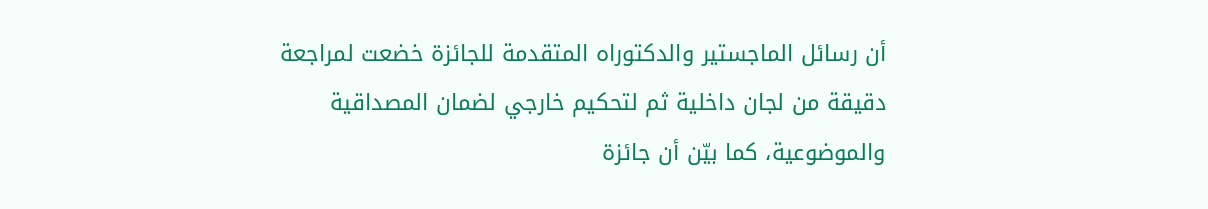أن رسائل الماجستير والدكتوراه المتقدمة للجائزة خضعت لمراجعة دقيقة من لجان داخلية ثم لتحكيم خارجي لضمان المصداقية والموضوعية، كما بيّن أن جائزة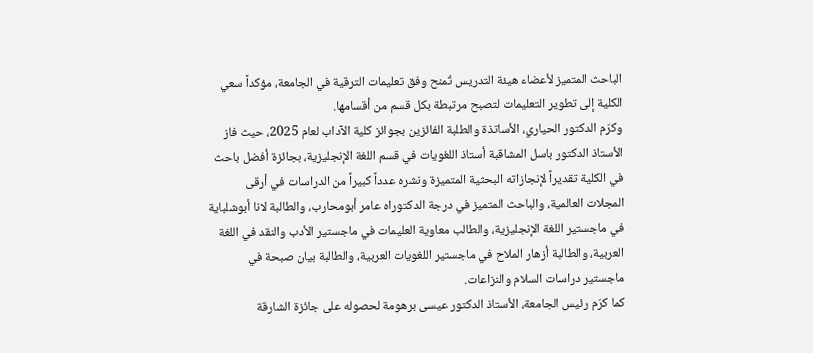الباحث المتميز لأعضاء هيئة التدريس تُمنح وفق تعليمات الترقية في الجامعة، مؤكداً سعي الكلية إلى تطوير التعليمات لتصبح مرتبطة بكل قسم من أقسامها.
وكرّم الدكتور الحياري، الأساتذة والطلبة الفائزين بجوائز كلية الآداب لعام 2025، حيث فاز الأستاذ الدكتور باسل المشاقبة أستاذ اللغويات في قسم اللغة الإنجليزية، بجائزة أفضل باحث في الكلية تقديراً لإنجازاته البحثية المتميزة ونشره عدداً كبيراً من الدراسات في أرقى المجلات العالمية، والباحث المتميز في درجة الدكتوراه عامر أبومحارب، والطالبة لانا أبوشلباية في ماجستير اللغة الإنجليزية، والطالب معاوية العليمات في ماجستير الأدب والنقد في اللغة العربية، والطالبة أزهار الملاح في ماجستير اللغويات العربية، والطالبة بيان صبحة في ماجستير دراسات السلام والنزاعات.
كما كرّم رئيس الجامعة، الأستاذ الدكتور عيسى برهومة لحصوله على جائزة الشارقة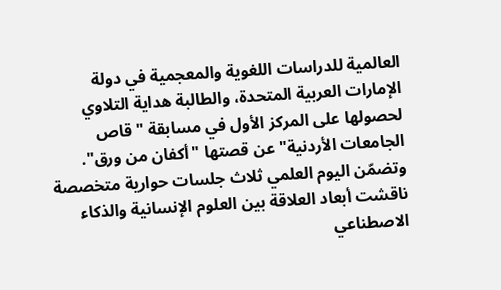العالمية للدراسات اللغوية والمعجمية في دولة الإمارات العربية المتحدة، والطالبة هداية التلاوي لحصولها على المركز الأول في مسابقة "قاص الجامعات الأردنية" عن قصتها "أكفان من ورق".
وتضمّن اليوم العلمي ثلاث جلسات حوارية متخصصة ناقشت أبعاد العلاقة بين العلوم الإنسانية والذكاء الاصطناعي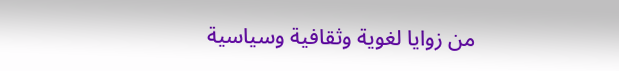من زوايا لغوية وثقافية وسياسية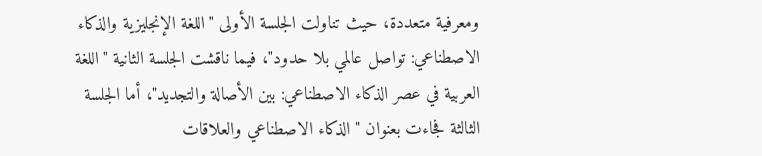ومعرفية متعددة، حيث تناولت الجلسة الأولى "اللغة الإنجليزية والذكاء الاصطناعي: تواصل عالمي بلا حدود"، فيما ناقشت الجلسة الثانية "اللغة العربية في عصر الذكاء الاصطناعي: بين الأصالة والتجديد"، أما الجلسة الثالثة فجاءت بعنوان "الذكاء الاصطناعي والعلاقات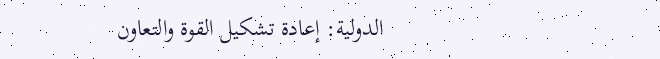الدولية: إعادة تشكيل القوة والتعاون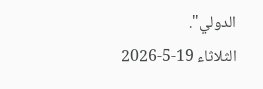الدولي".
الثلاثاء 19-5-2026